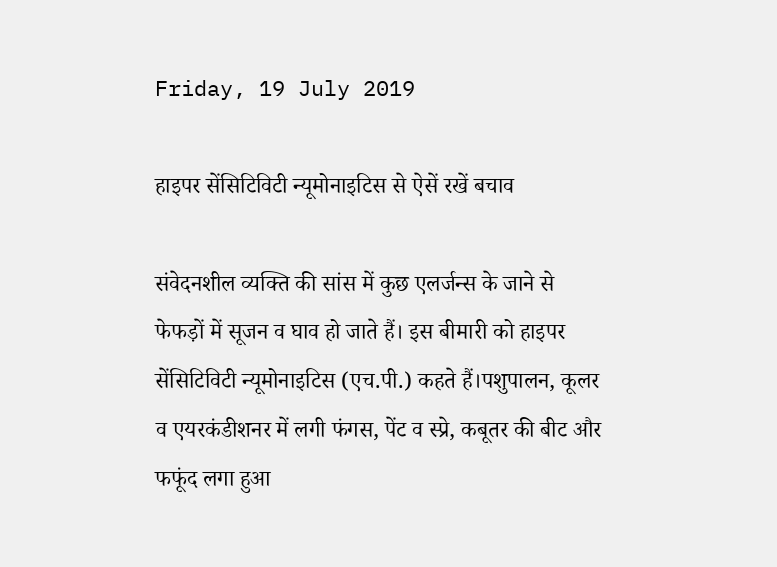Friday, 19 July 2019

हाइपर सेंसिटिविटी न्यूमोनाइटिस से ऐसें रखें बचाव

संवेदनशील व्यक्ति की सांस में कुछ एलर्जन्स के जाने से फेफड़ों में सूजन व घाव हो जाते हैं। इस बीमारी को हाइपर सेंसिटिविटी न्यूमोनाइटिस (एच.पी.) कहते हैं।पशुपालन, कूलर व एयरकंडीशनर में लगी फंगस, पेंट व स्प्रे, कबूतर की बीट और फफूंद लगा हुआ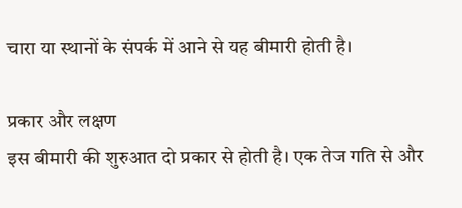चारा या स्थानों के संपर्क में आने से यह बीमारी होती है।

प्रकार और लक्षण
इस बीमारी की शुरुआत दो प्रकार से होती है। एक तेज गति से और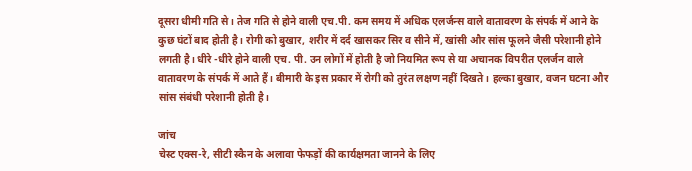दूसरा धीमी गति से। तेज गति से होने वाली एच.पी. कम समय में अधिक एलर्जन्स वाले वातावरण के संपर्क में आने के कुछ घंटों बाद होती है। रोगी को बुखार, शरीर में दर्द खासकर सिर व सीने में, खांसी और सांस फूलने जैसी परेशानी होने लगती है। धीरे -धीरे होने वाली एच. पी. उन लोगों में होती है जो नियमित रूप से या अचानक विपरीत एलर्जन वाले वातावरण के संपर्क में आते हैं। बीमारी के इस प्रकार में रोगी को तुरंत लक्षण नहीं दिखते। हल्का बुखार, वजन घटना और सांस संबंधी परेशानी होती है।

जांच
चेस्ट एक्स-रे, सीटी स्कैन के अलावा फेफड़ों की कार्यक्षमता जानने के लिए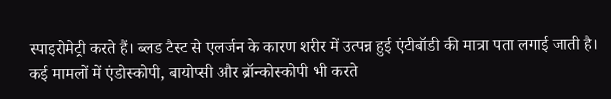स्पाइरोमेट्री करते हैं। ब्लड टैस्ट से एलर्जन के कारण शरीर में उत्पन्न हुई एंटीबॉडी की मात्रा पता लगाई जाती है। कई मामलों में एंडोस्कोपी, बायोप्सी और ब्रॉन्कोस्कोपी भी करते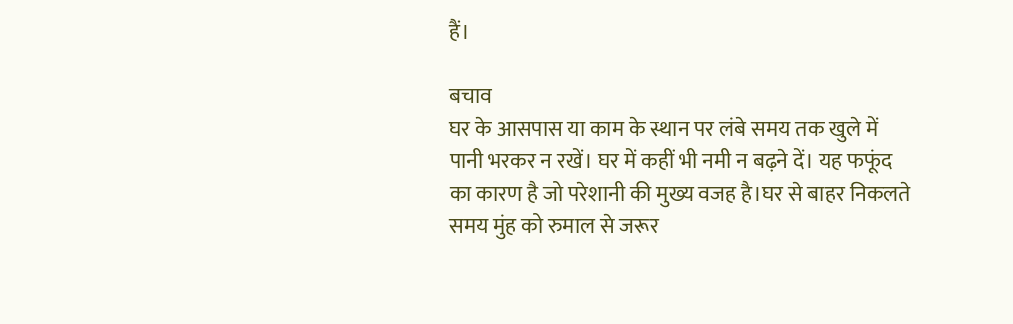हैं।

बचाव
घर के आसपास या काम के स्थान पर लंबे समय तक खुले में पानी भरकर न रखें। घर में कहीं भी नमी न बढ़ने दें। यह फफूंद का कारण है जो परेशानी की मुख्य वजह है।घर से बाहर निकलते समय मुंह को रुमाल से जरूर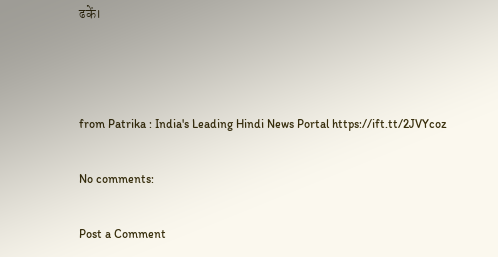ढकें।



from Patrika : India's Leading Hindi News Portal https://ift.tt/2JVYcoz

No comments:

Post a Comment